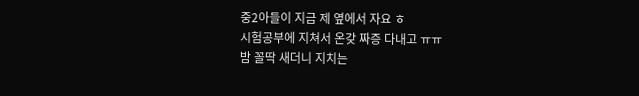중2아들이 지금 제 옆에서 자요 ㅎ
시험공부에 지쳐서 온갖 짜증 다내고 ㅠㅠ
밤 꼴딱 새더니 지치는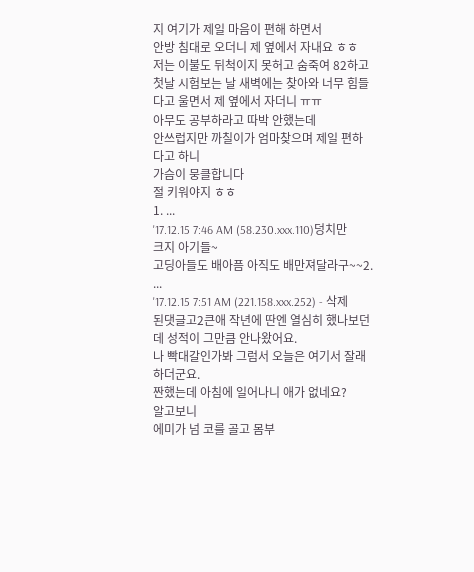지 여기가 제일 마음이 편해 하면서
안방 침대로 오더니 제 옆에서 자내요 ㅎㅎ
저는 이불도 뒤척이지 못허고 숨죽여 82하고
첫날 시험보는 날 새벽에는 찾아와 너무 힘들다고 울면서 제 옆에서 자더니 ㅠㅠ
아무도 공부하라고 따박 안했는데
안쓰럽지만 까칠이가 엄마찾으며 제일 편하다고 하니
가슴이 뭉클합니다
절 키워야지 ㅎㅎ
1. ...
'17.12.15 7:46 AM (58.230.xxx.110)덩치만 크지 아기들~
고딩아들도 배아픔 아직도 배만져달라구~~2. ...
'17.12.15 7:51 AM (221.158.xxx.252) - 삭제된댓글고2큰애 작년에 딴엔 열심히 했나보던데 성적이 그만큼 안나왔어요.
나 빡대갈인가봐 그럼서 오늘은 여기서 잘래하더군요.
짠했는데 아침에 일어나니 애가 없네요?
알고보니
에미가 넘 코를 골고 몸부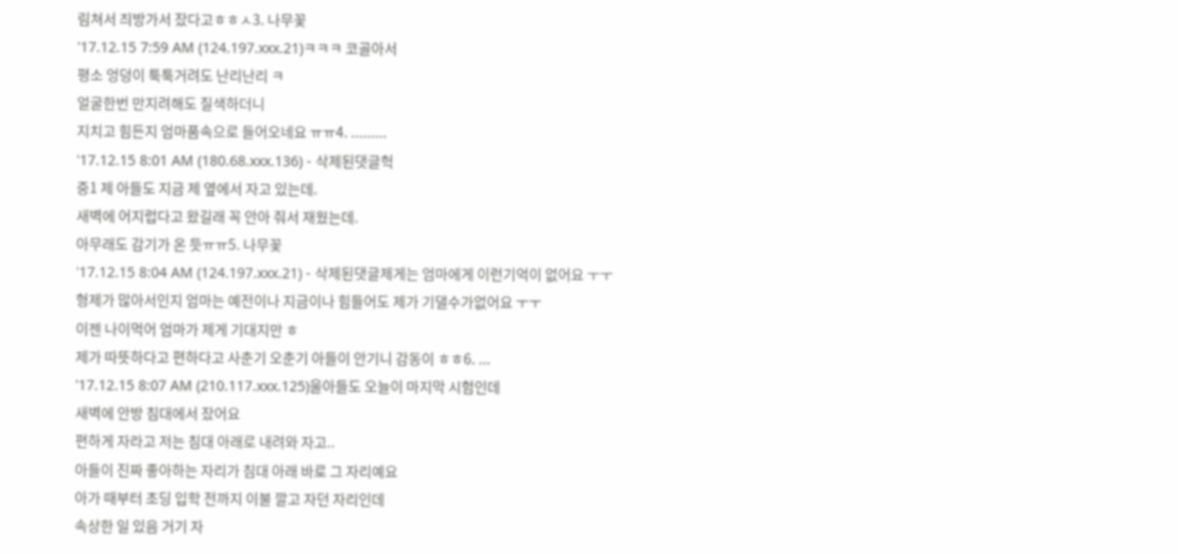림쳐서 즤방가서 잤다고ㅎㅎㅅ3. 나무꽃
'17.12.15 7:59 AM (124.197.xxx.21)ㅋㅋㅋ 코골아서
평소 엉덩이 툭툭거려도 난리난리 ㅋ
얼굴한번 만지려해도 질색하더니
지치고 힘든지 엄마품속으로 들어오네요 ㅠㅠ4. .........
'17.12.15 8:01 AM (180.68.xxx.136) - 삭제된댓글헉
중1 제 아들도 지금 제 옆에서 자고 있는데.
새벽에 어지럽다고 왔길래 꼭 안아 줘서 재웠는데.
아무래도 감기가 온 듯ㅠㅠ5. 나무꽃
'17.12.15 8:04 AM (124.197.xxx.21) - 삭제된댓글제게는 엄마에게 이런기억이 없어요 ㅜㅜ
형제가 많아서인지 엄마는 예전이나 지금이나 힘들어도 제가 기댈수가없어요 ㅜㅜ
이젠 나이먹어 엄마가 제게 기대지만 ㅎ
제가 따뜻하다고 편하다고 사춘기 오춘기 아들이 안기니 감동이 ㅎㅎ6. ...
'17.12.15 8:07 AM (210.117.xxx.125)울아들도 오늘이 마지막 시험인데
새벽에 안방 침대에서 잤어요
편하게 자라고 저는 침대 아래로 내려와 자고..
아들이 진짜 좋아하는 자리가 침대 아래 바로 그 자리예요
아가 때부터 초딩 입학 전까지 이불 깔고 자던 자리인데
속상한 일 있음 거기 자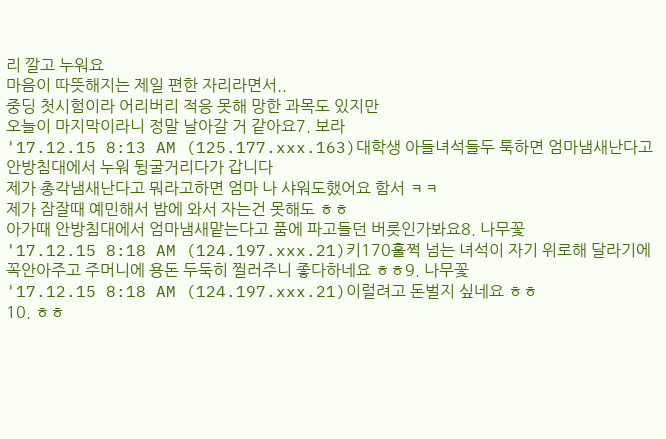리 깔고 누워요
마음이 따뜻해지는 제일 편한 자리라면서..
중딩 첫시험이라 어리버리 적응 못해 망한 과목도 있지만
오늘이 마지막이라니 정말 날아갈 거 같아요7. 보라
'17.12.15 8:13 AM (125.177.xxx.163)대학생 아들녀석들두 툭하면 엄마냄새난다고 안방침대에서 누워 뒹굴거리다가 갑니다
제가 총각냄새난다고 뭐라고하면 엄마 나 샤워도했어요 함서 ㅋㅋ
제가 잠잘때 예민해서 밤에 와서 자는건 못해도 ㅎㅎ
아가때 안방침대에서 엄마냄새맡는다고 품에 파고들던 버릇인가봐요8. 나무꽃
'17.12.15 8:18 AM (124.197.xxx.21)키170훌쩍 넘는 녀석이 자기 위로해 달라기에
꼭안아주고 주머니에 용돈 두둑히 찔러주니 좋다하네요 ㅎㅎ9. 나무꽃
'17.12.15 8:18 AM (124.197.xxx.21)이럴려고 돈벌지 싶네요 ㅎㅎ
10. ㅎㅎ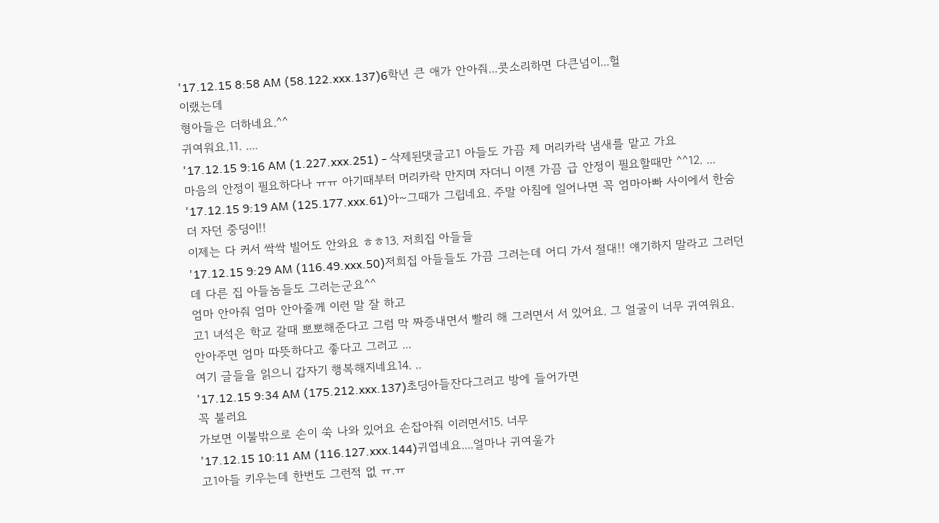'17.12.15 8:58 AM (58.122.xxx.137)6학년 큰 애가 안아줘...콧소리하면 다큰넘이...헐
이랬는데
형아들은 더하네요.^^
귀여워요.11. ....
'17.12.15 9:16 AM (1.227.xxx.251) - 삭제된댓글고1 아들도 가끔 제 머리카락 냄새를 맡고 가요
마음의 안정이 필요하다나 ㅠㅠ 아기때부터 머리카락 만지며 자더니 이젠 가끔 급 안정이 필요할때만 ^^12. ...
'17.12.15 9:19 AM (125.177.xxx.61)아~그때가 그립네요. 주말 아침에 일어나면 꼭 엄마아빠 사이에서 한숨 더 자던 중딩이!!
이제는 다 커서 싹싹 빌어도 안와요 ㅎㅎ13. 저희집 아들들
'17.12.15 9:29 AM (116.49.xxx.50)저희집 아들들도 가끔 그러는데 어디 가서 절대!! 얘기하지 말라고 그러던데 다른 집 아들놈들도 그러는군요^^
엄마 안아줘 엄마 안아줄께 이런 말 잘 하고
고1 녀석은 학교 갈때 뽀뽀해준다고 그럼 막 짜증내면서 빨리 해 그러면서 서 있어요. 그 얼굴이 너무 귀여워요.
안아주면 엄마 따뜻하다고 좋다고 그러고 ...
여기 글들을 읽으니 갑자기 행복해지네요14. ..
'17.12.15 9:34 AM (175.212.xxx.137)초딩아들잔다그러고 방에 들어가면
꼭 불러요
가보면 이불밖으로 손이 쑥 나와 있어요 손잡아줘 이러면서15. 너무
'17.12.15 10:11 AM (116.127.xxx.144)귀엽네요....얼마나 귀여울가
고1아들 키우는데 한번도 그런적 없 ㅠ.ㅠ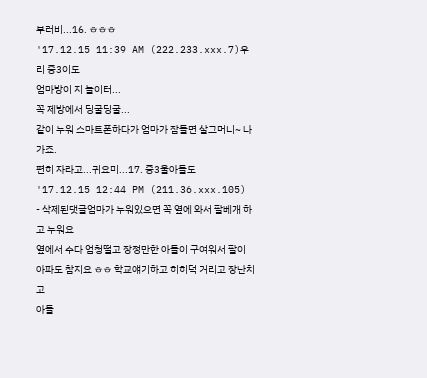부러비...16. ㅎㅎㅎ
'17.12.15 11:39 AM (222.233.xxx.7)우리 중3이도
엄마방이 지 놀이터...
꼭 제방에서 딩굴딩굴...
같이 누워 스마트폰하다가 엄마가 잠들면 살그머니~ 나가죠.
편히 자라고...귀요미...17. 중3울아들도
'17.12.15 12:44 PM (211.36.xxx.105) - 삭제된댓글엄마가 누워있으면 꼭 옆에 와서 팔베개 하고 누워요
옆에서 수다 엄청떨고 장정만한 아들이 구여워서 팔이 아파도 참지요 ㅎㅎ 학교얘기하고 히히덕 거리고 장난치고
아들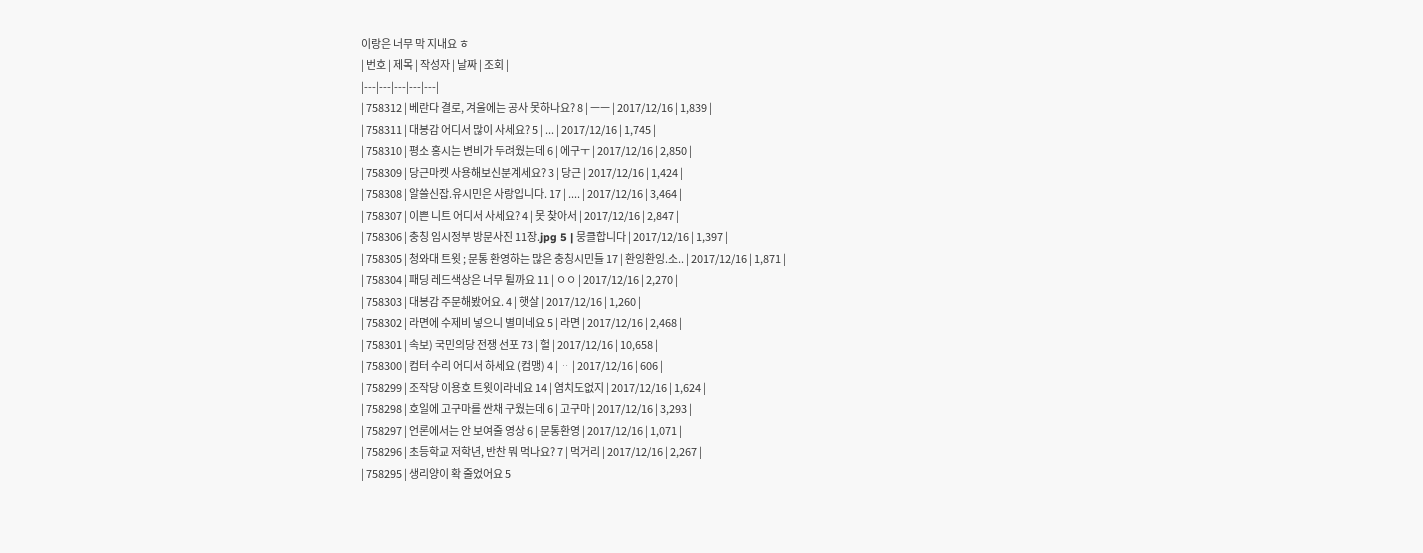이랑은 너무 막 지내요 ㅎ
| 번호 | 제목 | 작성자 | 날짜 | 조회 |
|---|---|---|---|---|
| 758312 | 베란다 결로, 겨울에는 공사 못하나요? 8 | ㅡㅡ | 2017/12/16 | 1,839 |
| 758311 | 대봉감 어디서 많이 사세요? 5 | ... | 2017/12/16 | 1,745 |
| 758310 | 평소 홍시는 변비가 두려웠는데 6 | 에구ㅜ | 2017/12/16 | 2,850 |
| 758309 | 당근마켓 사용해보신분계세요? 3 | 당근 | 2017/12/16 | 1,424 |
| 758308 | 알쓸신잡.유시민은 사랑입니다. 17 | .... | 2017/12/16 | 3,464 |
| 758307 | 이쁜 니트 어디서 사세요? 4 | 못 찾아서 | 2017/12/16 | 2,847 |
| 758306 | 충칭 임시정부 방문사진 11장.jpg 5 | 뭉클합니다 | 2017/12/16 | 1,397 |
| 758305 | 청와대 트윗 ; 문통 환영하는 많은 충칭시민들 17 | 환잉환잉.소.. | 2017/12/16 | 1,871 |
| 758304 | 패딩 레드색상은 너무 튈까요 11 | ㅇㅇ | 2017/12/16 | 2,270 |
| 758303 | 대봉감 주문해봤어요. 4 | 햇살 | 2017/12/16 | 1,260 |
| 758302 | 라면에 수제비 넣으니 별미네요 5 | 라면 | 2017/12/16 | 2,468 |
| 758301 | 속보) 국민의당 전쟁 선포 73 | 헐 | 2017/12/16 | 10,658 |
| 758300 | 컴터 수리 어디서 하세요 (컴맹) 4 | ᆢ | 2017/12/16 | 606 |
| 758299 | 조작당 이용호 트윗이라네요 14 | 염치도없지 | 2017/12/16 | 1,624 |
| 758298 | 호일에 고구마를 싼채 구웠는데 6 | 고구마 | 2017/12/16 | 3,293 |
| 758297 | 언론에서는 안 보여줄 영상 6 | 문통환영 | 2017/12/16 | 1,071 |
| 758296 | 초등학교 저학년, 반찬 뭐 먹나요? 7 | 먹거리 | 2017/12/16 | 2,267 |
| 758295 | 생리양이 확 줄었어요 5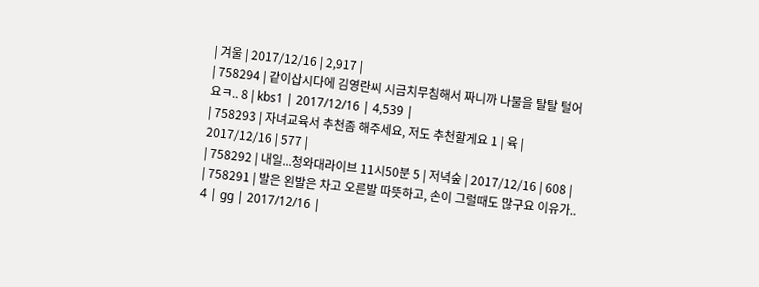| 겨울 | 2017/12/16 | 2,917 |
| 758294 | 같이삽시다에 김영란씨 시금치무침해서 짜니까 나물을 탈탈 털어요ㅋ.. 8 | kbs1 | 2017/12/16 | 4,539 |
| 758293 | 자녀교육서 추천좀 해주세요, 저도 추천할게요 1 | 육 | 2017/12/16 | 577 |
| 758292 | 내일...청와대라이브 11시50분 5 | 저녁숲 | 2017/12/16 | 608 |
| 758291 | 발은 왼발은 차고 오른발 따뜻하고, 손이 그럴때도 많구요 이유가.. 4 | gg | 2017/12/16 |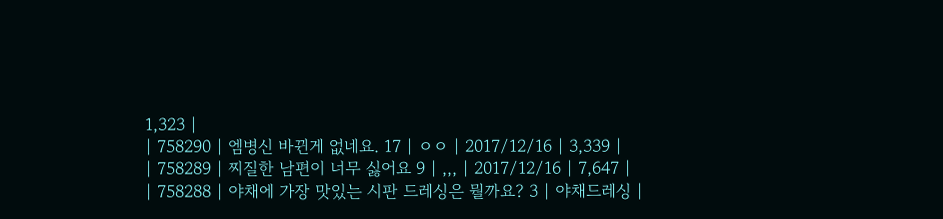1,323 |
| 758290 | 엠병신 바뀐게 없네요. 17 | ㅇㅇ | 2017/12/16 | 3,339 |
| 758289 | 찌질한 남편이 너무 싫어요 9 | ,,, | 2017/12/16 | 7,647 |
| 758288 | 야채에 가장 맛있는 시판 드레싱은 뭘까요? 3 | 야채드레싱 |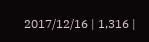2017/12/16 | 1,316 |